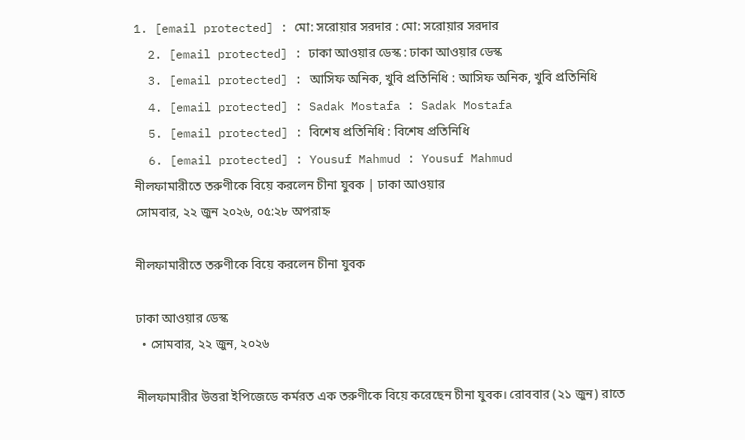1. [email protected] : মো: সরোয়ার সরদার : মো: সরোয়ার সরদার
  2. [email protected] : ঢাকা আওয়ার ডেস্ক : ঢাকা আওয়ার ডেস্ক
  3. [email protected] : আসিফ অনিক, খুবি প্রতিনিধি : আসিফ অনিক, খুবি প্রতিনিধি
  4. [email protected] : Sadak Mostafa : Sadak Mostafa
  5. [email protected] : বিশেষ প্রতিনিধি : বিশেষ প্রতিনিধি
  6. [email protected] : Yousuf Mahmud : Yousuf Mahmud
নীলফামারীতে তরুণীকে বিয়ে করলেন চীনা যুবক | ঢাকা আওয়ার
সোমবার, ২২ জুন ২০২৬, ০৫:২৮ অপরাহ্ন

নীলফামারীতে তরুণীকে বিয়ে করলেন চীনা যুবক

ঢাকা আওয়ার ডেস্ক
  • সোমবার, ২২ জুন, ২০২৬

নীলফামারীর উত্তরা ইপিজেডে কর্মরত এক তরুণীকে বিয়ে করেছেন চীনা যুবক। রোববার (২১ জুন) রাতে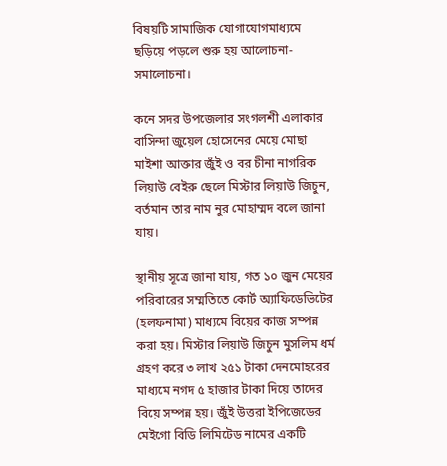বিষয়টি সামাজিক যোগাযোগমাধ্যমে ছড়িয়ে পড়লে শুরু হয় আলোচনা-সমালোচনা।

কনে সদর উপজেলার সংগলশী এলাকার বাসিন্দা জুয়েল হোসেনের মেয়ে মোছা মাইশা আক্তার জুঁই ও বর চীনা নাগরিক লিয়াউ বেইরু ছেলে মিস্টার লিয়াউ জিচুন, বর্তমান তার নাম নুর মোহাম্মদ বলে জানা যায়।

স্থানীয় সূত্রে জানা যায়, গত ১০ জুন মেয়ের পরিবারের সম্মতিতে কোর্ট অ্যাফিডেভিটের (হলফনামা) মাধ্যমে বিয়ের কাজ সম্পন্ন করা হয়। মিস্টার লিয়াউ জিচুন মুসলিম ধর্ম গ্রহণ করে ৩ লাখ ২৫১ টাকা দেনমোহরের মাধ্যমে নগদ ৫ হাজার টাকা দিয়ে তাদের বিয়ে সম্পন্ন হয়। জুঁই উত্তরা ইপিজেডের মেইগো বিডি লিমিটেড নামের একটি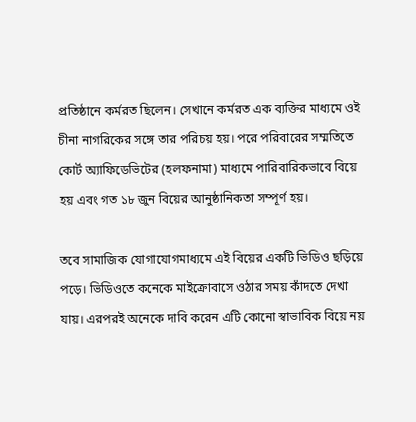প্রতিষ্ঠানে কর্মরত ছিলেন। সেখানে কর্মরত এক ব্যক্তির মাধ্যমে ওই চীনা নাগরিকের সঙ্গে তার পরিচয় হয়। পরে পরিবারের সম্মতিতে কোর্ট অ্যাফিডেভিটের (হলফনামা) মাধ্যমে পারিবারিকভাবে বিয়ে হয় এবং গত ১৮ জুন বিয়ের আনুষ্ঠানিকতা সম্পূর্ণ হয়।

তবে সামাজিক যোগাযোগমাধ্যমে এই বিয়ের একটি ভিডিও ছড়িয়ে পড়ে। ভিডিওতে কনেকে মাইক্রোবাসে ওঠার সময় কাঁদতে দেখা যায়। এরপরই অনেকে দাবি করেন এটি কোনো স্বাভাবিক বিয়ে নয়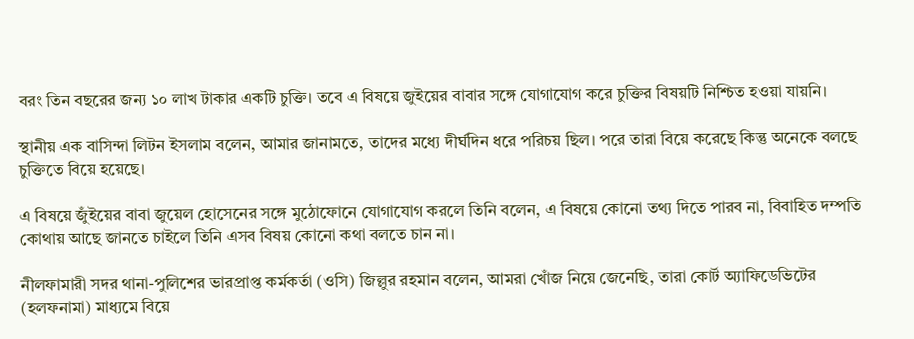বরং তিন বছরের জন্য ১০ লাখ টাকার একটি চুক্তি। তবে এ বিষয়ে জুইয়ের বাবার সঙ্গে যোগাযোগ করে চুক্তির বিষয়টি নিশ্চিত হওয়া যায়নি।

স্থানীয় এক বাসিন্দা লিটন ইসলাম বলেন, আমার জানামতে, তাদের মধ্যে দীর্ঘদিন ধরে পরিচয় ছিল। পরে তারা বিয়ে করেছে কিন্তু অনেকে বলছে চুক্তিতে বিয়ে হয়েছে।

এ বিষয়ে জুঁইয়ের বাবা জুয়েল হোসেনের সঙ্গে মুঠোফোনে যোগাযোগ করলে তিনি বলেন, এ বিষয়ে কোনো তথ্য দিতে পারব না, বিবাহিত দম্পতি কোথায় আছে জানতে চাইলে তিনি এসব বিষয় কোনো কথা বলতে চান না।

নীলফামারী সদর থানা-পুলিশের ভারপ্রাপ্ত কর্মকর্তা (ওসি) জিল্লুর রহমান বলেন, আমরা খোঁজ নিয়ে জেনেছি, তারা কোর্ট অ্যাফিডেভিটের (হলফনামা) মাধ্যমে বিয়ে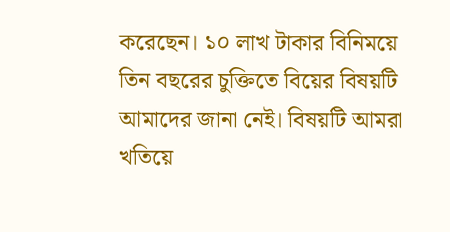করেছেন। ১০ লাখ টাকার বিনিময়ে তিন বছরের চুক্তিতে বিয়ের বিষয়টি আমাদের জানা নেই। বিষয়টি আমরা খতিয়ে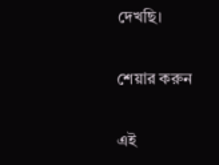দেখছি।

শেয়ার করুন

এই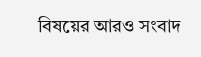বিষয়ের আরও সংবাদ